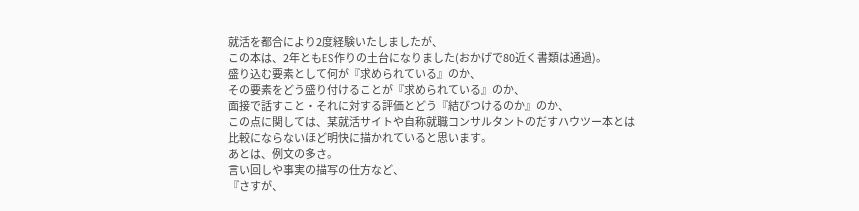就活を都合により2度経験いたしましたが、
この本は、2年ともES作りの土台になりました(おかげで80近く書類は通過)。
盛り込む要素として何が『求められている』のか、
その要素をどう盛り付けることが『求められている』のか、
面接で話すこと・それに対する評価とどう『結びつけるのか』のか、
この点に関しては、某就活サイトや自称就職コンサルタントのだすハウツー本とは
比較にならないほど明快に描かれていると思います。
あとは、例文の多さ。
言い回しや事実の描写の仕方など、
『さすが、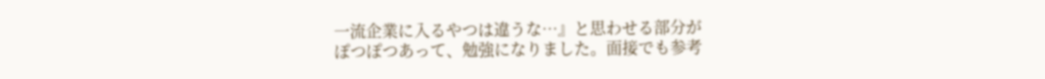一流企業に入るやつは違うな…』と思わせる部分が
ぽつぽつあって、勉強になりました。面接でも参考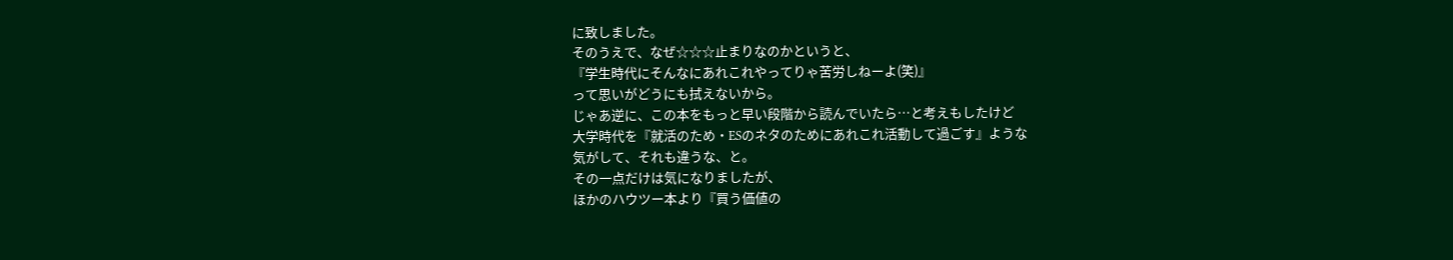に致しました。
そのうえで、なぜ☆☆☆止まりなのかというと、
『学生時代にそんなにあれこれやってりゃ苦労しねーよ(笑)』
って思いがどうにも拭えないから。
じゃあ逆に、この本をもっと早い段階から読んでいたら…と考えもしたけど
大学時代を『就活のため・ESのネタのためにあれこれ活動して過ごす』ような
気がして、それも違うな、と。
その一点だけは気になりましたが、
ほかのハウツー本より『買う価値の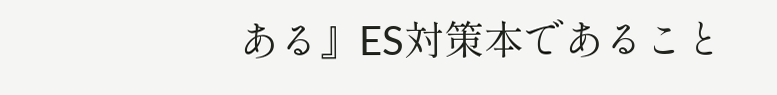ある』ES対策本であること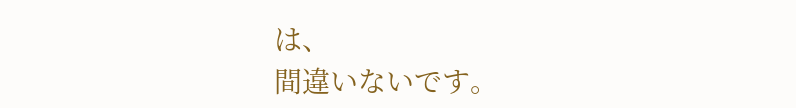は、
間違いないです。